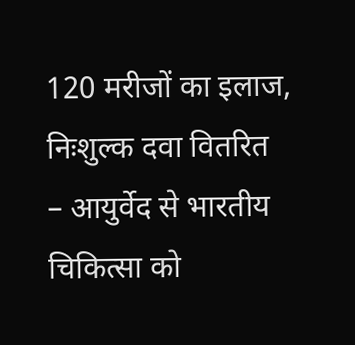120 मरीजों का इलाज, निःशुल्क दवा वितरित
– आयुर्वेद से भारतीय चिकित्सा को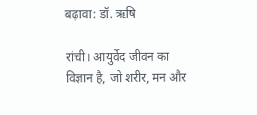बढ़ावा: डॉ. ऋषि

रांची। आयुर्वेद जीवन का विज्ञान है, जो शरीर, मन और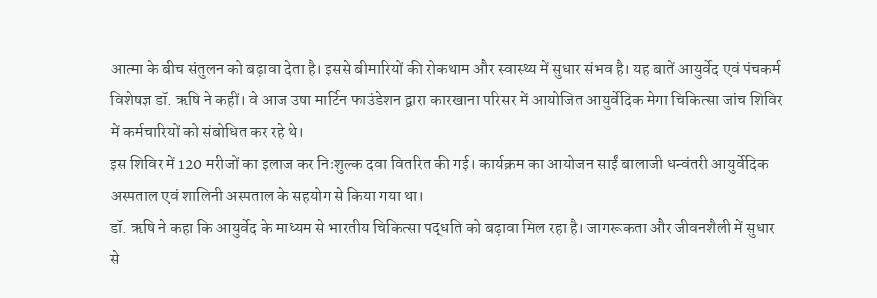आत्मा के बीच संतुलन को बढ़ावा देता है। इससे बीमारियों की रोकथाम और स्वास्थ्य में सुधार संभव है। यह बातें आयुर्वेद एवं पंचकर्म विशेषज्ञ डॉ. ऋषि ने कहीं। वे आज उषा मार्टिन फाउंडेशन द्वारा कारखाना परिसर में आयोजित आयुर्वेदिक मेगा चिकित्सा जांच शिविर में कर्मचारियों को संबोधित कर रहे थे।
इस शिविर में 120 मरीजों का इलाज कर निःशुल्क दवा वितरित की गई। कार्यक्रम का आयोजन साईं बालाजी धन्वंतरी आयुर्वेदिक अस्पताल एवं शालिनी अस्पताल के सहयोग से किया गया था।
डॉ. ऋषि ने कहा कि आयुर्वेद के माध्यम से भारतीय चिकित्सा पद्धति को बढ़ावा मिल रहा है। जागरूकता और जीवनशैली में सुधार से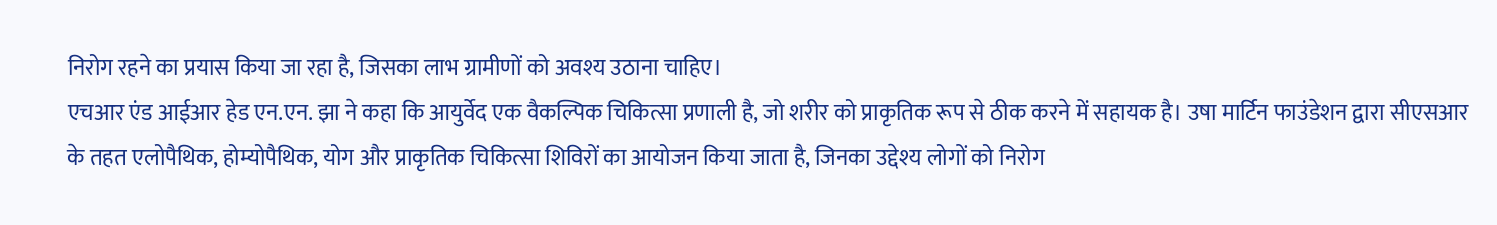निरोग रहने का प्रयास किया जा रहा है, जिसका लाभ ग्रामीणों को अवश्य उठाना चाहिए।
एचआर एंड आईआर हेड एन.एन. झा ने कहा कि आयुर्वेद एक वैकल्पिक चिकित्सा प्रणाली है, जो शरीर को प्राकृतिक रूप से ठीक करने में सहायक है। उषा मार्टिन फाउंडेशन द्वारा सीएसआर के तहत एलोपैथिक, होम्योपैथिक, योग और प्राकृतिक चिकित्सा शिविरों का आयोजन किया जाता है, जिनका उद्देश्य लोगों को निरोग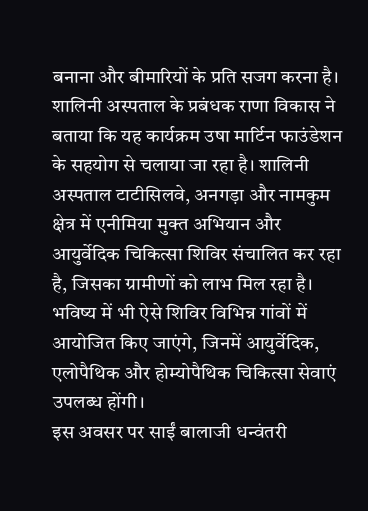बनाना और बीमारियों के प्रति सजग करना है।
शालिनी अस्पताल के प्रबंधक राणा विकास ने बताया कि यह कार्यक्रम उषा मार्टिन फाउंडेशन के सहयोग से चलाया जा रहा है। शालिनी अस्पताल टाटीसिलवे, अनगड़ा और नामकुम क्षेत्र में एनीमिया मुक्त अभियान और आयुर्वेदिक चिकित्सा शिविर संचालित कर रहा है, जिसका ग्रामीणों को लाभ मिल रहा है। भविष्य में भी ऐसे शिविर विभिन्न गांवों में आयोजित किए जाएंगे, जिनमें आयुर्वेदिक, एलोपैथिक और होम्योपैथिक चिकित्सा सेवाएं उपलब्ध होंगी।
इस अवसर पर साईं बालाजी धन्वंतरी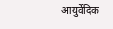आयुर्वेदिक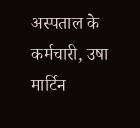अस्पताल के कर्मचारी, उषा मार्टिन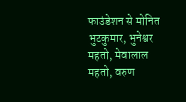फाउंडेशन से मोनित भुटकुमार, भुनेश्वर महतो, मेवालाल महतो, वरुण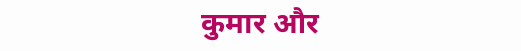कुमार और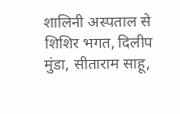शालिनी अस्पताल से शिशिर भगत, दिलीप मुंडा, सीताराम साहू,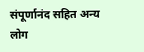संपूर्णानंद सहित अन्य लोग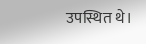उपस्थित थे।